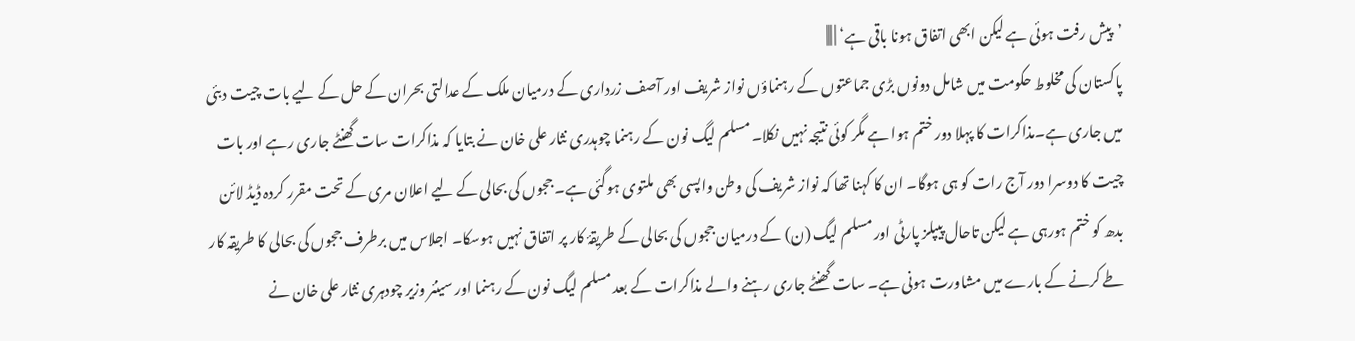’پیش رفت ہوئی ہے لیکن ابھی اتفاق ہونا باقی ہے‘ | |||
پاکستان کی مخلوط حکومت میں شامل دونوں بڑی جماعتوں کے رہنماؤں نواز شریف اور آصف زرداری کے درمیان ملک کے عدالتی بحران کے حل کے لیے بات چیت دبئی میں جاری ہے۔مذاکرات کا پہلا دور ختم ہوا ہے مگر کوئی نتیجہ نہیں نکلا۔ مسلم لیگ نون کے رہنما چوہدری نثار علی خان نے بتایا کہ مذاکرات سات گھنٹے جاری رہے اور بات چیت کا دوسرا دور آج رات کو ہی ہوگا۔ ان کا کہنا تھا کہ نواز شریف کی وطن واپسی بھی ملتوی ہوگئی ہے۔ ججوں کی بحالی کے لیے اعلان مری کے تحت مقرر کردہ ڈیڈ لائن بدھ کو ختم ہورہی ہے لیکن تاحال پیپلز پارٹی اور مسلم لیگ (ن) کے درمیان ججوں کی بحالی کے طریقۂ کار پر اتفاق نہیں ہوسکا۔ اجلاس میں برطرف ججوں کی بحالی کا طریقہ کار طے کرنے کے بارے میں مشاورت ہونی ہے۔ سات گھنٹے جاری رہنے والے مذاکرات کے بعد مسلم لیگ نون کے رہنما اور سینئر وزیر چودہری نثار علی خان نے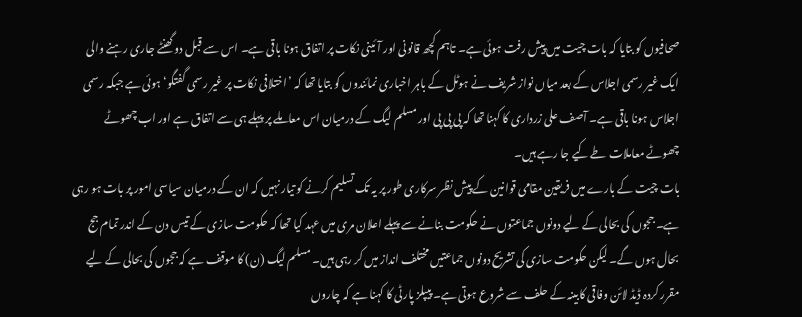صحافیوں کو بتایا کہ بات چیت میں پیش رفت ہوئی ہے۔ تاہم کچھ قانونی اور آئینی نکات پر اتفاق ہونا باقی ہے۔ اس سے قبل دو گھنٹے جاری رہنے والی ایک غیر رسمی اجلاس کے بعد میاں نواز شریف نے ہوٹل کے باہر اخباری نمائندوں کو بتایا تھا کہ ’اختلافی نکات پر غیر رسمی گفتگو‘ ہوئی ہے جبکہ رسمی اجلاس ہونا باقی ہے۔ آصف علی زرداری کا کہنا تھا کہ پی پی پی اور مسلم لیگ کے درمیان اس معاملے پر پہلے ہی سے اتفاق ہے اور اب چھوٹے چھوٹے معاملات طے کیے جا رہے ہیں۔
بات چیت کے بارے میں فریقین مقامی قوانین کے پیش نظر سرکاری طور پر یہ تک تسلیم کرنے کو تیار نہیں کہ ان کے درمیان سیاسی امور پر بات ہو رہی ہے۔ ججوں کی بحالی کے لیے دونوں جماعتوں نے حکومت بنانے سے پہلے اعلان مری میں عہد کیا تھا کہ حکومت سازی کے تیس دن کے اندر تمام جج بحال ہوں گے۔ لیکن حکومت سازی کی تشریح دونوں جماعتیں مختلف انداز میں کر رہی ہیں۔ مسلم لیگ (ن) کا موقف ہے کہ ججوں کی بحالی کے لیے مقرر کردہ ڈیڈ لائن وفاقی کابینہ کے حلف سے شروع ہوتی ہے۔ پیپلز پارٹی کا کہنا ہے کہ چاروں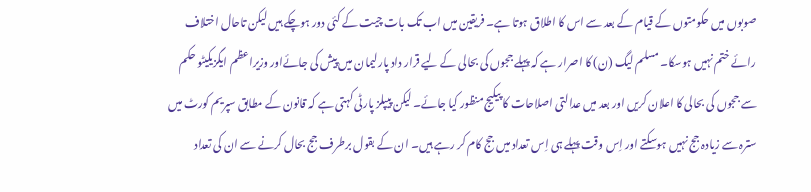صوبوں میں حکومتوں کے قیام کے بعد سے اس کا اطلاق ہوتا ہے۔ فریقین میں اب تک بات چیت کے کئی دور ہوچکے ہیں لیکن تاحال اختلاف رائے ختم نہیں ہوسکا۔ مسلم لیگ (ن) کا اصرار ہے کہ پہلے ججوں کی بحالی کے لیے قرار داد پارلیمان میں پیش کی جائےاور وزیراعظم ایگزیکیٹو حکم سے ججوں کی بحالی کا اعلان کریں اور بعد میں عدالتی اصلاحات کا پیکیج منظور کیا جائے۔ لیکن پیپلز پارٹی کہتی ہے کہ قانون کے مطابق سپریم کورٹ میں سترہ سے زیادہ جج نہیں ہوسکتے اور اِس وقت پہلے ہی اِس تعداد میں جج کام کر رہے ہیں۔ ان کے بقول برطرف جج بحال کرنے سے ان کی تعداد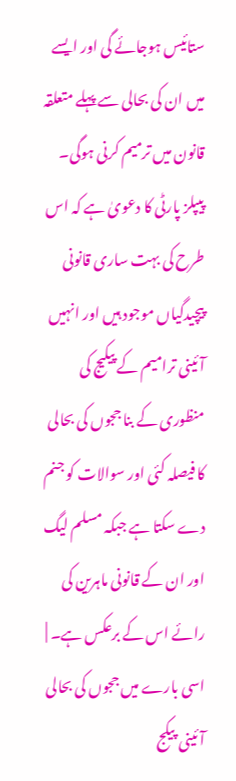ستائیس ہوجائے گی اور ایسے میں ان کی بحالی سے پہلے متعلقہ قانون میں ترمیم کرنی ہوگی۔ پیپلز پارٹی کا دعویٰ ہے کہ اس طرح کی بہت ساری قانونی پیچیدگیاں موجود ہیں اور انہیں آئینی ترامیم کے پیکیج کی منظوری کے بنا ججوں کی بحالی کا فیصلہ کئی اور سوالات کو جنم دے سکتا ہے جبکہ مسلم لیگ اور ان کے قانونی ماہرین کی رائے اس کے برعکس ہے۔ | اسی بارے میں ججوں کی بحالی آئینی پیکج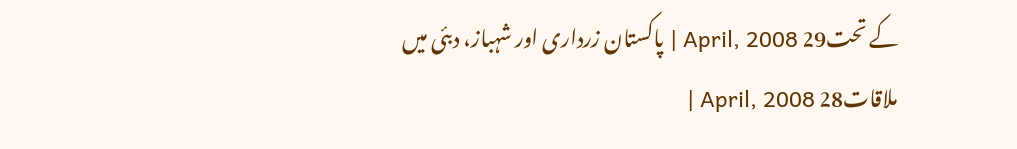کے تحت29 April, 2008 | پاکستان زرداری اور شہباز، دبئی میں ملاقات28 April, 2008 |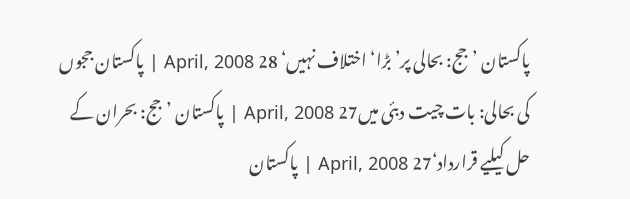پاکستان ’جج: بحالی پر’بڑا‘ اختلاف نہیں‘ 28 April, 2008 | پاکستان ججوں کی بحالی: بات چیت دبئی میں27 April, 2008 | پاکستان ’جج: بحران کے حل کیلیے قرارداد‘27 April, 2008 | پاکستان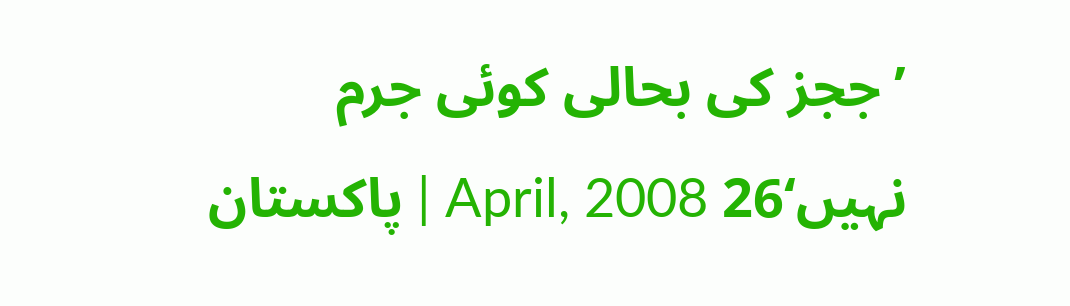’ججز کی بحالی کوئی جرم نہیں‘26 April, 2008 | پاکستان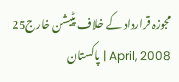مجوزہ قرارداد کے خلاف پٹیشن خارج25 April, 2008 | پاکستان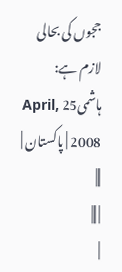ججوں کی بحالی لازم ہے: ہاشمی25 April, 2008 | پاکستان | |||
| |||
|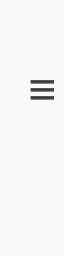|||